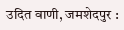उदित वाणी, जमशेदपुर :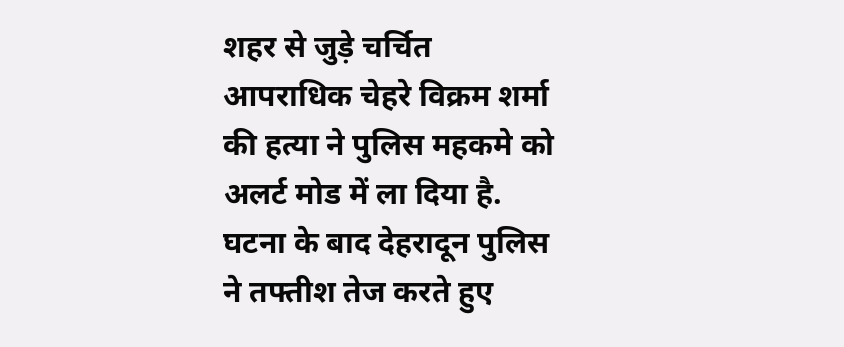शहर से जुड़े चर्चित आपराधिक चेहरे विक्रम शर्मा की हत्या ने पुलिस महकमे को अलर्ट मोड में ला दिया है. घटना के बाद देहरादून पुलिस ने तफ्तीश तेज करते हुए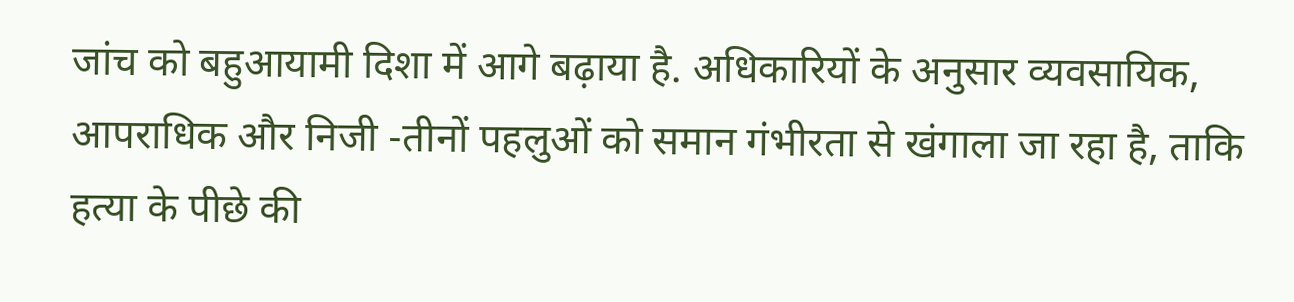जांच को बहुआयामी दिशा में आगे बढ़ाया है. अधिकारियों के अनुसार व्यवसायिक, आपराधिक और निजी -तीनों पहलुओं को समान गंभीरता से खंगाला जा रहा है, ताकि हत्या के पीछे की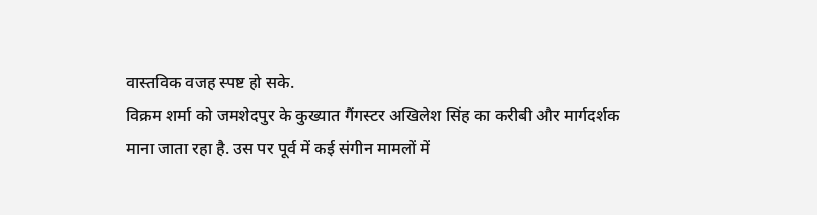वास्तविक वजह स्पष्ट हो सके.
विक्रम शर्मा को जमशेदपुर के कुख्यात गैंगस्टर अखिलेश सिंह का करीबी और मार्गदर्शक माना जाता रहा है. उस पर पूर्व में कई संगीन मामलों में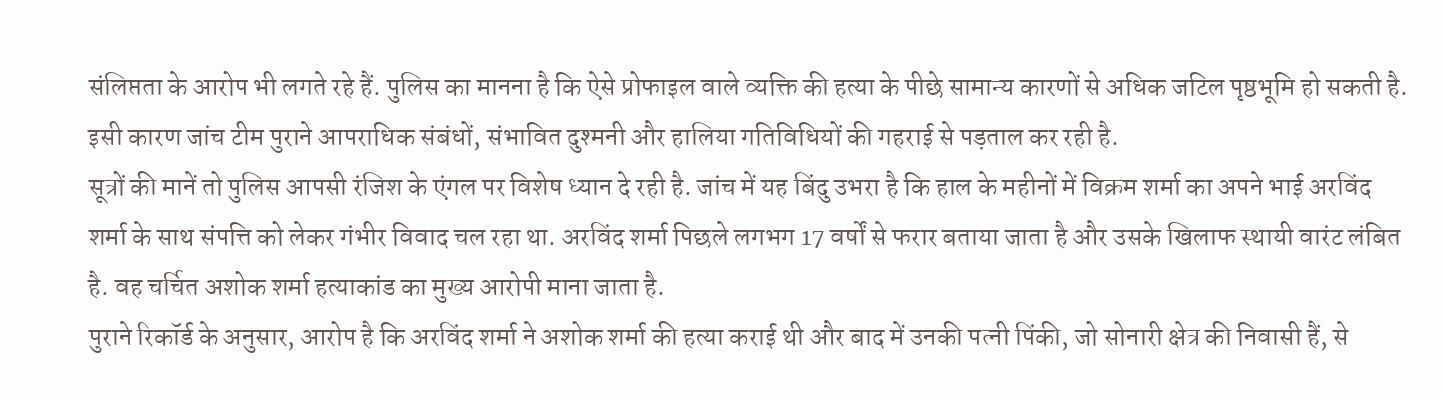संलिप्तता के आरोप भी लगते रहे हैं. पुलिस का मानना है कि ऐसे प्रोफाइल वाले व्यक्ति की हत्या के पीछे सामान्य कारणों से अधिक जटिल पृष्ठभूमि हो सकती है. इसी कारण जांच टीम पुराने आपराधिक संबंधों, संभावित दुश्मनी और हालिया गतिविधियों की गहराई से पड़ताल कर रही है.
सूत्रों की मानें तो पुलिस आपसी रंजिश के एंगल पर विशेष ध्यान दे रही है. जांच में यह बिंदु उभरा है कि हाल के महीनों में विक्रम शर्मा का अपने भाई अरविंद शर्मा के साथ संपत्ति को लेकर गंभीर विवाद चल रहा था. अरविंद शर्मा पिछले लगभग 17 वर्षों से फरार बताया जाता है और उसके खिलाफ स्थायी वारंट लंबित है. वह चर्चित अशोक शर्मा हत्याकांड का मुख्य आरोपी माना जाता है.
पुराने रिकॉर्ड के अनुसार, आरोप है कि अरविंद शर्मा ने अशोक शर्मा की हत्या कराई थी और बाद में उनकी पत्नी पिंकी, जो सोनारी क्षेत्र की निवासी हैं, से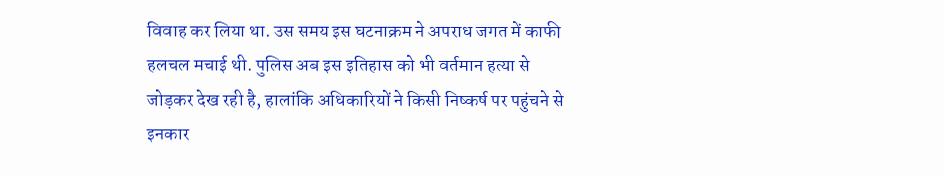विवाह कर लिया था. उस समय इस घटनाक्रम ने अपराध जगत में काफी हलचल मचाई थी. पुलिस अब इस इतिहास को भी वर्तमान हत्या से जोड़कर देख रही है, हालांकि अधिकारियों ने किसी निष्कर्ष पर पहुंचने से इनकार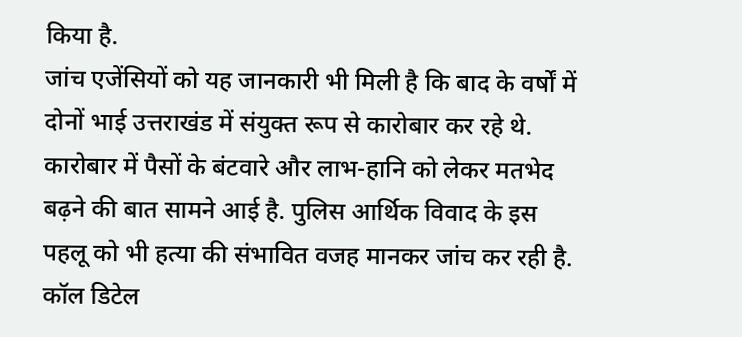किया है.
जांच एजेंसियों को यह जानकारी भी मिली है कि बाद के वर्षों में दोनों भाई उत्तराखंड में संयुक्त रूप से कारोबार कर रहे थे. कारोबार में पैसों के बंटवारे और लाभ-हानि को लेकर मतभेद बढ़ने की बात सामने आई है. पुलिस आर्थिक विवाद के इस पहलू को भी हत्या की संभावित वजह मानकर जांच कर रही है. कॉल डिटेल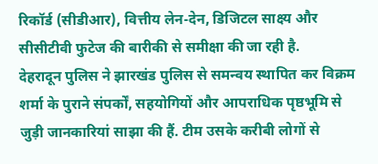रिकॉर्ड (सीडीआर), वित्तीय लेन-देन, डिजिटल साक्ष्य और सीसीटीवी फुटेज की बारीकी से समीक्षा की जा रही है.
देहरादून पुलिस ने झारखंड पुलिस से समन्वय स्थापित कर विक्रम शर्मा के पुराने संपर्कों, सहयोगियों और आपराधिक पृष्ठभूमि से जुड़ी जानकारियां साझा की हैं. टीम उसके करीबी लोगों से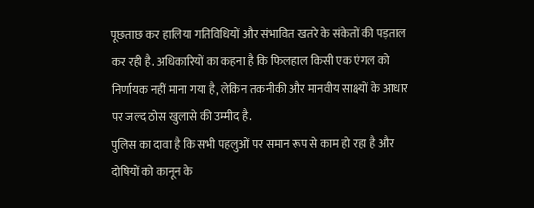पूछताछ कर हालिया गतिविधियों और संभावित खतरे के संकेतों की पड़ताल कर रही है. अधिकारियों का कहना है कि फिलहाल किसी एक एंगल को निर्णायक नहीं माना गया है, लेकिन तकनीकी और मानवीय साक्ष्यों के आधार पर जल्द ठोस खुलासे की उम्मीद है.
पुलिस का दावा है कि सभी पहलुओं पर समान रूप से काम हो रहा है और दोषियों को कानून के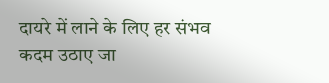दायरे में लाने के लिए हर संभव कदम उठाए जा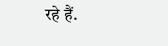रहे हैं.